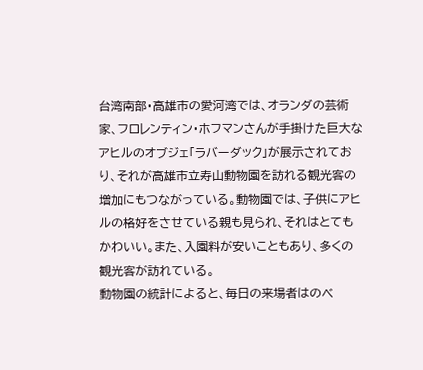台湾南部・高雄市の愛河湾では、オランダの芸術家、フロレンティン・ホフマンさんが手掛けた巨大なアヒルのオブジェ「ラバーダック」が展示されており、それが高雄市立寿山動物園を訪れる観光客の増加にもつながっている。動物園では、子供にアヒルの格好をさせている親も見られ、それはとてもかわいい。また、入園料が安いこともあり、多くの観光客が訪れている。
動物園の統計によると、毎日の来場者はのべ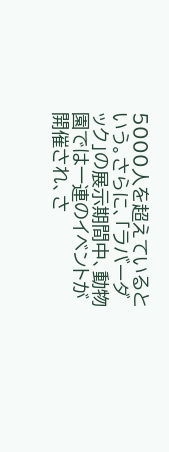5000人を超えているという。さらに、「ラバーダック」の展示期間中、動物園では一連のイベントが開催され、さ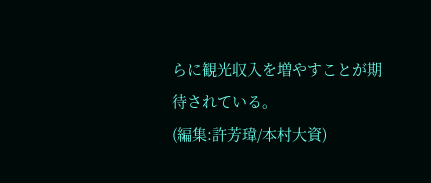らに観光収入を増やすことが期待されている。
(編集:許芳瑋/本村大資)